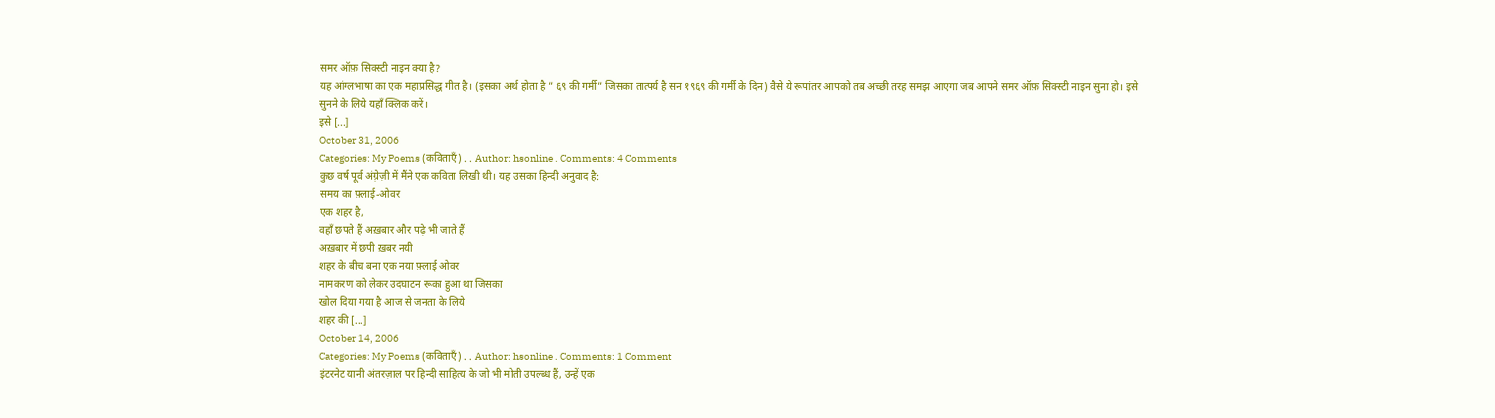समर ऑफ़ सिक्स्टी नाइन क्या है?
यह आंग्लभाषा का एक महाप्रसिद्ध गीत है। (इसका अर्थ होता है ” ६९ की गर्मी” जिसका तात्पर्य है सन १९६९ की गर्मी के दिन) वैसे ये रूपांतर आपको तब अच्छी तरह समझ आएगा जब आपने समर ऑफ़ सिक्स्टी नाइन सुना हो। इसे सुनने के लिये यहाँ क्लिक करें।
इसे [...]
October 31, 2006
Categories: My Poems (कविताएँ) . . Author: hsonline . Comments: 4 Comments
कुछ वर्ष पूर्व अंग़्रेज़ी में मैंने एक कविता लिखी थी। यह उसका हिन्दी अनुवाद है:
समय का फ़्लाई-ओवर
एक शहर है,
वहाँ छपते हैं अख़बार और पढ़े भी जाते हैं
अख़बार में छपी ख़बर नयी
शहर के बीच बना एक नया फ़्लाई ओवर
नामकरण को लेकर उदघाटन रूका हुआ था जिसका
खोल दिया गया है आज से जनता के लिये
शहर की [...]
October 14, 2006
Categories: My Poems (कविताएँ) . . Author: hsonline . Comments: 1 Comment
इंटरनेट यानी अंतरज़ाल पर हिन्दी साहित्य के जो भी मोती उपल्ब्ध हैं, उन्हें एक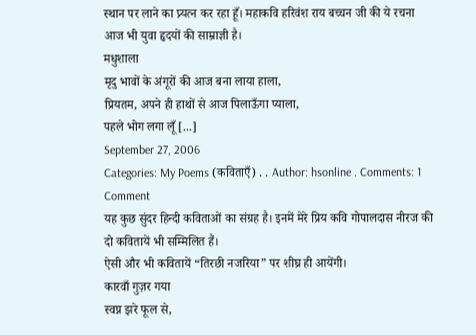स्थान पर लाने का प्र्यत्न कर रहा हूँ। महाकवि हरिवंश राय बच्चन जी की ये रचना आज भी युवा हृदयों की साम्राज्ञी है।
मधुशाला
मृदु भावों के अंगूरों की आज बना लाया हाला,
प्रियतम, अपने ही हाथों से आज पिलाऊँगा प्याला,
पहले भोग लगा लूँ [...]
September 27, 2006
Categories: My Poems (कविताएँ) . . Author: hsonline . Comments: 1 Comment
यह कुछ सुंदर हिन्दी कविताओं का संग्रह है। इनमें मेरे प्रिय कवि गोपालदास नीरज की दो कवितायें भी सम्मिलित हैं।
ऐसी और भी कवितायें “तिरछी नजरिया” पर शीघ्र ही आयेंगी।
कारवाँ गुज़र गया
स्वप्न झरे फूल से,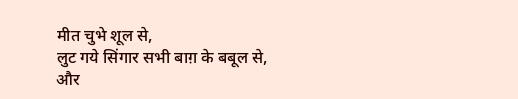मीत चुभे शूल से,
लुट गये सिंगार सभी बाग़ के बबूल से,
और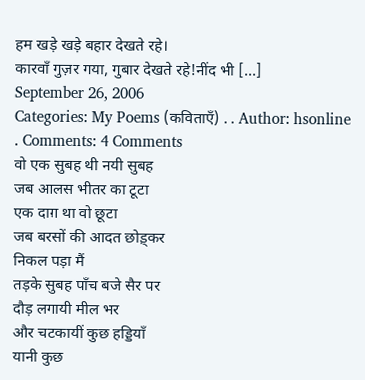हम खड़े खड़े बहार देखते रहे।
कारवाँ गुज़र गया, गुबार देखते रहे!नींद भी [...]
September 26, 2006
Categories: My Poems (कविताएँ) . . Author: hsonline . Comments: 4 Comments
वो एक सुबह थी नयी सुबह
जब आलस भीतर का टूटा
एक दाग़ था वो छूटा
जब बरसों की आदत छोड़्कर
निकल पड़ा मैं
तड़के सुबह पाँच बजे सैर पर
दौड़ लगायी मील भर
और चटकायीं कुछ हड्डियाँ
यानी कुछ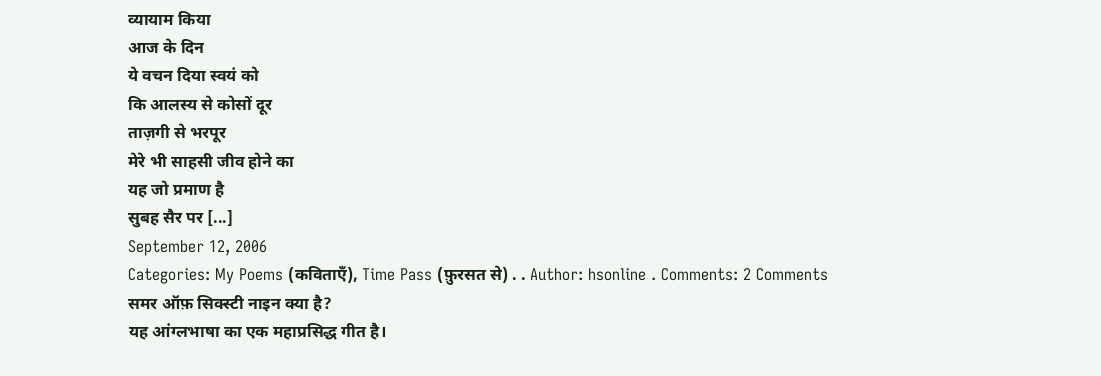व्यायाम किया
आज के दिन
ये वचन दिया स्वयं को
कि आलस्य से कोसों दूर
ताज़गी से भरपूर
मेरे भी साहसी जीव होने का
यह जो प्रमाण है
सुबह सैर पर [...]
September 12, 2006
Categories: My Poems (कविताएँ), Time Pass (फ़ुरसत से) . . Author: hsonline . Comments: 2 Comments
समर ऑफ़ सिक्स्टी नाइन क्या है?
यह आंग्लभाषा का एक महाप्रसिद्ध गीत है।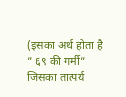(इसका अर्थ होता है ” ६९ की गर्मी” जिसका तात्पर्य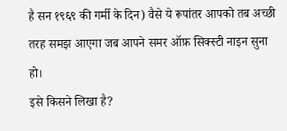है सन १९६९ की गर्मी के दिन) वैसे ये रूपांतर आपको तब अच्छी तरह समझ आएगा जब आपने समर ऑफ़ सिक्स्टी नाइन सुना हो।
इसे किसने लिखा है?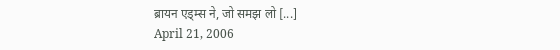ब्रायन एड्म्स ने, जो समझ लो [...]
April 21, 2006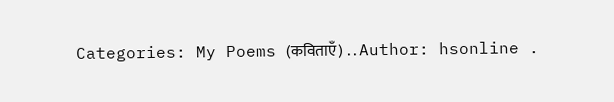Categories: My Poems (कविताएँ) . . Author: hsonline .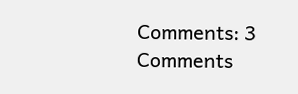Comments: 3 Comments